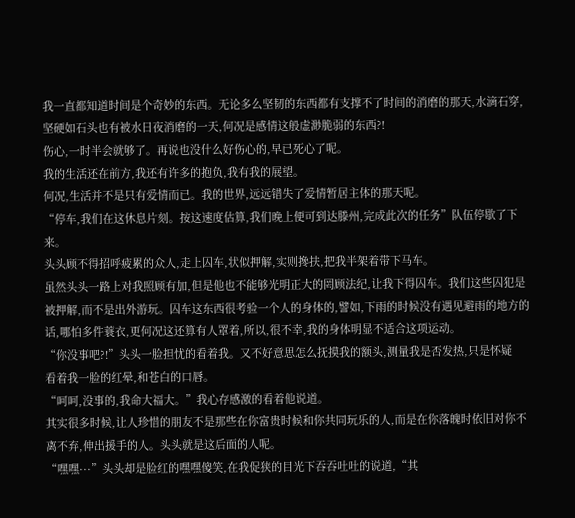我一直都知道时间是个奇妙的东西。无论多么坚韧的东西都有支撑不了时间的消磨的那天,水滴石穿,
坚硬如石头也有被水日夜消磨的一天,何况是感情这般虚渺脆弱的东西?!
伤心,一时半会就够了。再说也没什么好伤心的,早已死心了呢。
我的生活还在前方,我还有许多的抱负,我有我的展望。
何况,生活并不是只有爱情而已。我的世界,远远错失了爱情暂居主体的那天呢。
“停车,我们在这休息片刻。按这速度估算,我们晚上便可到达滕州,完成此次的任务”队伍停歇了下
来。
头头顾不得招呼疲累的众人,走上囚车,状似押解,实则搀扶,把我半架着带下马车。
虽然头头一路上对我照顾有加,但是他也不能够光明正大的罔顾法纪,让我下得囚车。我们这些囚犯是
被押解,而不是出外游玩。囚车这东西很考验一个人的身体的,譬如,下雨的时候没有遇见避雨的地方的
话,哪怕多件蓑衣,更何况这还算有人罩着,所以,很不幸,我的身体明显不适合这项运动。
“你没事吧?!”头头一脸担忧的看着我。又不好意思怎么抚摸我的额头,测量我是否发热,只是怀疑
看着我一脸的红晕,和苍白的口唇。
“呵呵,没事的,我命大福大。”我心存感激的看着他说道。
其实很多时候,让人珍惜的朋友不是那些在你富贵时候和你共同玩乐的人,而是在你落魄时依旧对你不
离不弃,伸出援手的人。头头就是这后面的人呢。
“嘿嘿···”头头却是脸红的嘿嘿傻笑,在我促狭的目光下吞吞吐吐的说道,“其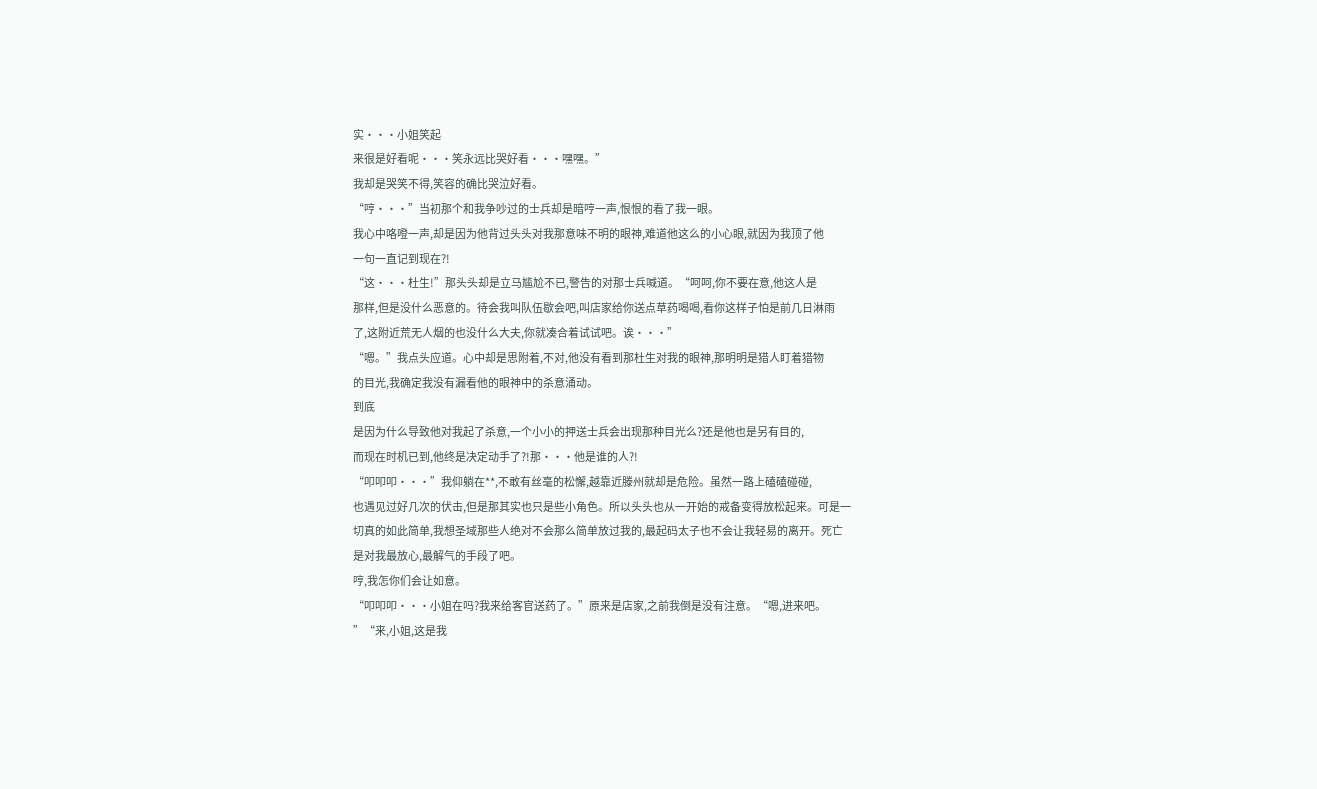实···小姐笑起
来很是好看呢···笑永远比哭好看···嘿嘿。”
我却是哭笑不得,笑容的确比哭泣好看。
“哼···”当初那个和我争吵过的士兵却是暗哼一声,恨恨的看了我一眼。
我心中咯噔一声,却是因为他背过头头对我那意味不明的眼神,难道他这么的小心眼,就因为我顶了他
一句一直记到现在?!
“这···杜生!”那头头却是立马尴尬不已,警告的对那士兵喊道。“呵呵,你不要在意,他这人是
那样,但是没什么恶意的。待会我叫队伍歇会吧,叫店家给你送点草药喝喝,看你这样子怕是前几日淋雨
了,这附近荒无人烟的也没什么大夫,你就凑合着试试吧。诶···”
“嗯。”我点头应道。心中却是思附着,不对,他没有看到那杜生对我的眼神,那明明是猎人盯着猎物
的目光,我确定我没有漏看他的眼神中的杀意涌动。
到底
是因为什么导致他对我起了杀意,一个小小的押送士兵会出现那种目光么?还是他也是另有目的,
而现在时机已到,他终是决定动手了?!那···他是谁的人?!
“叩叩叩···”我仰躺在**,不敢有丝毫的松懈,越靠近滕州就却是危险。虽然一路上磕磕碰碰,
也遇见过好几次的伏击,但是那其实也只是些小角色。所以头头也从一开始的戒备变得放松起来。可是一
切真的如此简单,我想圣域那些人绝对不会那么简单放过我的,最起码太子也不会让我轻易的离开。死亡
是对我最放心,最解气的手段了吧。
哼,我怎你们会让如意。
“叩叩叩···小姐在吗?我来给客官送药了。”原来是店家,之前我倒是没有注意。“嗯,进来吧。
”“来,小姐,这是我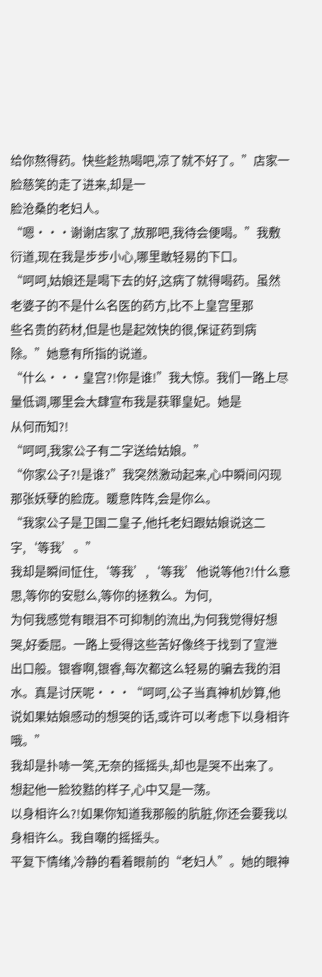给你熬得药。快些趁热喝吧,凉了就不好了。”店家一脸慈笑的走了进来,却是一
脸沧桑的老妇人。
“嗯···谢谢店家了,放那吧,我待会便喝。”我敷衍道,现在我是步步小心,哪里敢轻易的下口。
“呵呵,姑娘还是喝下去的好,这病了就得喝药。虽然老婆子的不是什么名医的药方,比不上皇宫里那
些名贵的药材,但是也是起效快的很,保证药到病除。”她意有所指的说道。
“什么···皇宫?!你是谁!”我大惊。我们一路上尽量低调,哪里会大肆宣布我是获罪皇妃。她是
从何而知?!
“呵呵,我家公子有二字送给姑娘。”
“你家公子?!是谁?”我突然激动起来,心中瞬间闪现那张妖孽的脸庞。暖意阵阵,会是你么。
“我家公子是卫国二皇子,他托老妇跟姑娘说这二字,‘等我’。”
我却是瞬间怔住,‘等我’,‘等我’他说等他?!什么意思,等你的安慰么,等你的拯救么。为何,
为何我感觉有眼泪不可抑制的流出,为何我觉得好想哭,好委屈。一路上受得这些苦好像终于找到了宣泄
出口般。银睿啊,银睿,每次都这么轻易的骗去我的泪水。真是讨厌呢···“呵呵,公子当真神机妙算,他说如果姑娘感动的想哭的话,或许可以考虑下以身相许哦。”
我却是扑哧一笑,无奈的摇摇头,却也是哭不出来了。想起他一脸狡黠的样子,心中又是一荡。
以身相许么?!如果你知道我那般的肮脏,你还会要我以身相许么。我自嘲的摇摇头。
平复下情绪,冷静的看着眼前的“老妇人”。她的眼神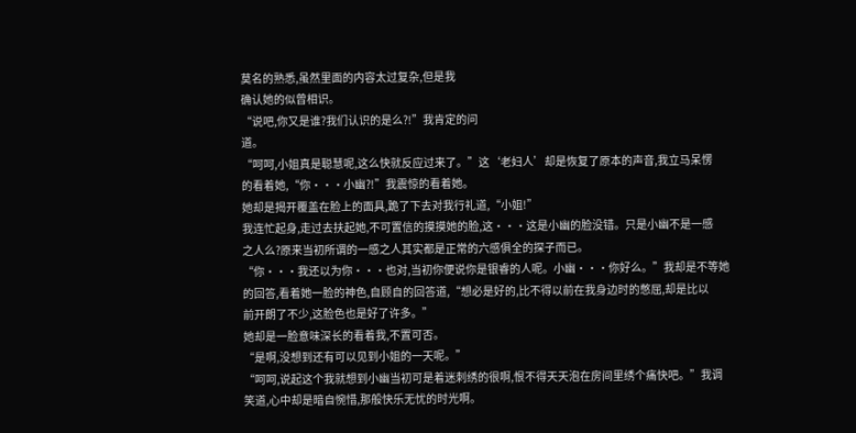莫名的熟悉,虽然里面的内容太过复杂,但是我
确认她的似曾相识。
“说吧,你又是谁?我们认识的是么?!”我肯定的问
道。
“呵呵,小姐真是聪慧呢,这么快就反应过来了。”这‘老妇人’却是恢复了原本的声音,我立马呆愣
的看着她,“你···小幽?!”我震惊的看着她。
她却是揭开覆盖在脸上的面具,跪了下去对我行礼道,“小姐!”
我连忙起身,走过去扶起她,不可置信的摸摸她的脸,这···这是小幽的脸没错。只是小幽不是一感
之人么?原来当初所谓的一感之人其实都是正常的六感俱全的探子而已。
“你···我还以为你···也对,当初你便说你是银睿的人呢。小幽···你好么。”我却是不等她
的回答,看着她一脸的神色,自顾自的回答道,“想必是好的,比不得以前在我身边时的憋屈,却是比以
前开朗了不少,这脸色也是好了许多。”
她却是一脸意味深长的看着我,不置可否。
“是啊,没想到还有可以见到小姐的一天呢。”
“呵呵,说起这个我就想到小幽当初可是着迷刺绣的很啊,恨不得天天泡在房间里绣个痛快吧。”我调
笑道,心中却是暗自惋惜,那般快乐无忧的时光啊。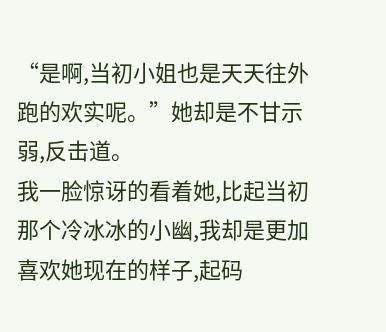“是啊,当初小姐也是天天往外跑的欢实呢。”她却是不甘示弱,反击道。
我一脸惊讶的看着她,比起当初那个冷冰冰的小幽,我却是更加喜欢她现在的样子,起码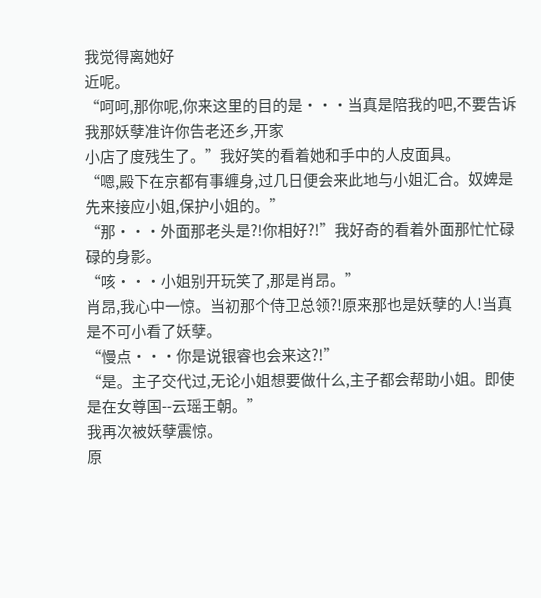我觉得离她好
近呢。
“呵呵,那你呢,你来这里的目的是···当真是陪我的吧,不要告诉我那妖孽准许你告老还乡,开家
小店了度残生了。”我好笑的看着她和手中的人皮面具。
“嗯,殿下在京都有事缠身,过几日便会来此地与小姐汇合。奴婢是先来接应小姐,保护小姐的。”
“那···外面那老头是?!你相好?!”我好奇的看着外面那忙忙碌碌的身影。
“咳···小姐别开玩笑了,那是肖昂。”
肖昂,我心中一惊。当初那个侍卫总领?!原来那也是妖孽的人!当真是不可小看了妖孽。
“慢点···你是说银睿也会来这?!”
“是。主子交代过,无论小姐想要做什么,主子都会帮助小姐。即使是在女尊国--云瑶王朝。”
我再次被妖孽震惊。
原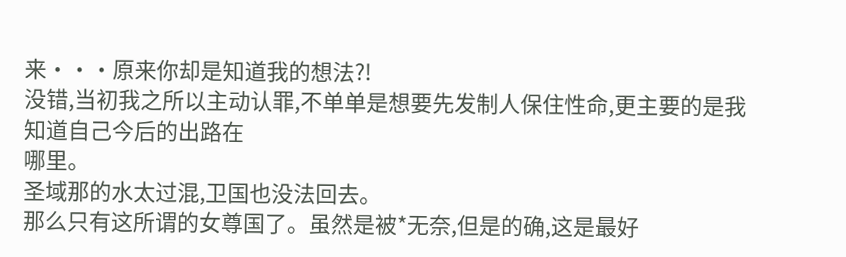来···原来你却是知道我的想法?!
没错,当初我之所以主动认罪,不单单是想要先发制人保住性命,更主要的是我知道自己今后的出路在
哪里。
圣域那的水太过混,卫国也没法回去。
那么只有这所谓的女尊国了。虽然是被*无奈,但是的确,这是最好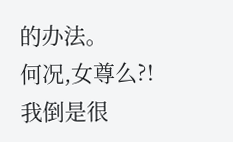的办法。
何况,女尊么?!我倒是很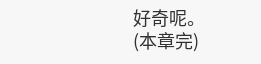好奇呢。
(本章完)